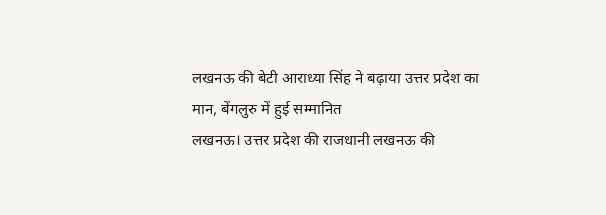लखनऊ की बेटी आराध्या सिंह ने बढ़ाया उत्तर प्रदेश का मान, बेंगलुरु में हुई सम्मानित
लखनऊ। उत्तर प्रदेश की राजधानी लखनऊ की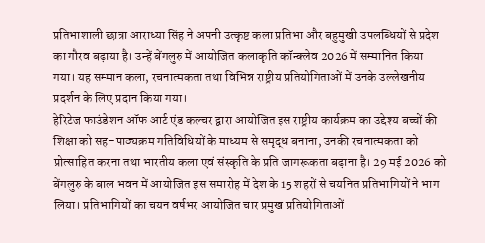प्रतिभाशाली छात्रा आराध्या सिंह ने अपनी उत्कृष्ट कला प्रतिभा और बहुमुखी उपलब्धियों से प्रदेश का गौरव बढ़ाया है। उन्हें बेंगलुरु में आयोजित कलाकृति कॉन्क्लेव 2026 में सम्मानित किया गया। यह सम्मान कला, रचनात्मकता तथा विभिन्न राष्ट्रीय प्रतियोगिताओं में उनके उल्लेखनीय प्रदर्शन के लिए प्रदान किया गया।
हेरिटेज फाउंडेशन ऑफ आर्ट एंड कल्चर द्वारा आयोजित इस राष्ट्रीय कार्यक्रम का उद्देश्य बच्चों की शिक्षा को सह-पाठ्यक्रम गतिविधियों के माध्यम से समृद्ध बनाना, उनकी रचनात्मकता को प्रोत्साहित करना तथा भारतीय कला एवं संस्कृति के प्रति जागरूकता बढ़ाना है। 29 मई 2026 को बेंगलुरु के बाल भवन में आयोजित इस समारोह में देश के 15 शहरों से चयनित प्रतिभागियों ने भाग लिया। प्रतिभागियों का चयन वर्षभर आयोजित चार प्रमुख प्रतियोगिताओं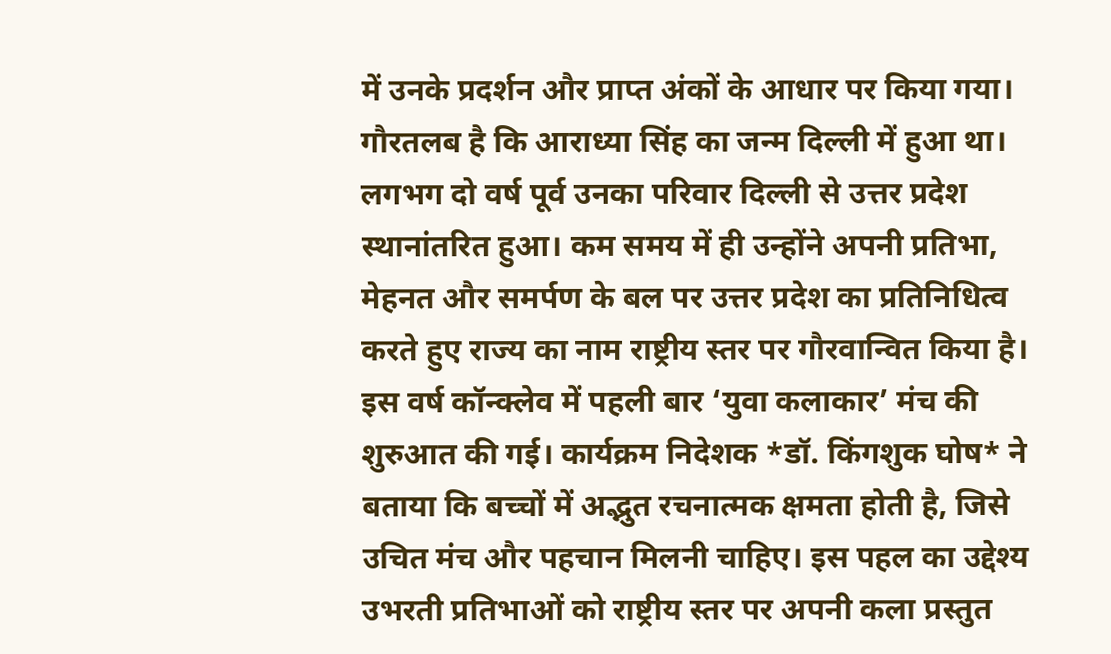में उनके प्रदर्शन और प्राप्त अंकों के आधार पर किया गया।
गौरतलब है कि आराध्या सिंह का जन्म दिल्ली में हुआ था। लगभग दो वर्ष पूर्व उनका परिवार दिल्ली से उत्तर प्रदेश स्थानांतरित हुआ। कम समय में ही उन्होंने अपनी प्रतिभा, मेहनत और समर्पण के बल पर उत्तर प्रदेश का प्रतिनिधित्व करते हुए राज्य का नाम राष्ट्रीय स्तर पर गौरवान्वित किया है।
इस वर्ष कॉन्क्लेव में पहली बार ‘युवा कलाकार’ मंच की शुरुआत की गई। कार्यक्रम निदेशक *डॉ. किंगशुक घोष* ने बताया कि बच्चों में अद्भुत रचनात्मक क्षमता होती है, जिसे उचित मंच और पहचान मिलनी चाहिए। इस पहल का उद्देश्य उभरती प्रतिभाओं को राष्ट्रीय स्तर पर अपनी कला प्रस्तुत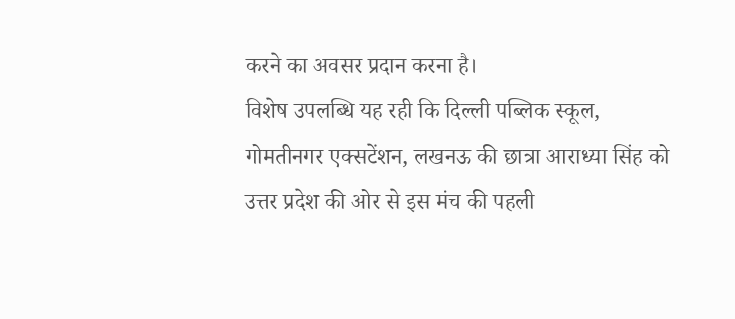करने का अवसर प्रदान करना है।
विशेष उपलब्धि यह रही कि दिल्ली पब्लिक स्कूल, गोमतीनगर एक्सटेंशन, लखनऊ की छात्रा आराध्या सिंह को उत्तर प्रदेश की ओर से इस मंच की पहली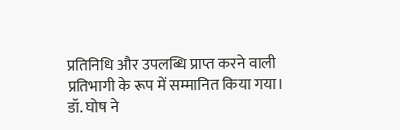प्रतिनिधि और उपलब्धि प्राप्त करने वाली प्रतिभागी के रूप में सम्मानित किया गया।
डॉ. घोष ने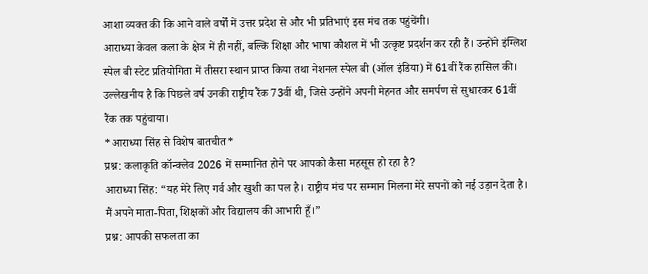आशा व्यक्त की कि आने वाले वर्षों में उत्तर प्रदेश से और भी प्रतिभाएं इस मंच तक पहुंचेंगी।
आराध्या केवल कला के क्षेत्र में ही नहीं, बल्कि शिक्षा और भाषा कौशल में भी उत्कृष्ट प्रदर्शन कर रही हैं। उन्होंने इंग्लिश स्पेल बी स्टेट प्रतियोगिता में तीसरा स्थान प्राप्त किया तथा नेशनल स्पेल बी (ऑल इंडिया) में 61वीं रैंक हासिल की।
उल्लेखनीय है कि पिछले वर्ष उनकी राष्ट्रीय रैंक 73वीं थी, जिसे उन्होंने अपनी मेहनत और समर्पण से सुधारकर 61वीं रैंक तक पहुंचाया।
*आराध्या सिंह से विशेष बातचीत*
प्रश्न: कलाकृति कॉन्क्लेव 2026 में सम्मानित होने पर आपको कैसा महसूस हो रहा है?
आराध्या सिंह: “यह मेरे लिए गर्व और खुशी का पल है। राष्ट्रीय मंच पर सम्मान मिलना मेरे सपनों को नई उड़ान देता है। मैं अपने माता-पिता, शिक्षकों और विद्यालय की आभारी हूँ।”
प्रश्न: आपकी सफलता का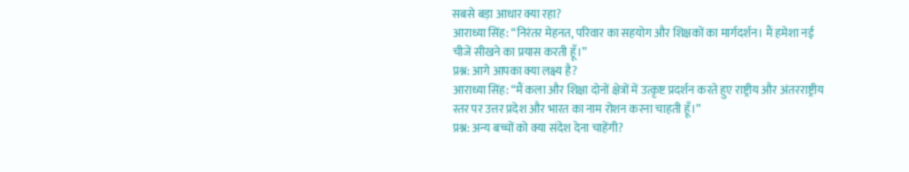सबसे बड़ा आधार क्या रहा?
आराध्या सिंह: “निरंतर मेहनत, परिवार का सहयोग और शिक्षकों का मार्गदर्शन। मैं हमेशा नई चीजें सीखने का प्रयास करती हूँ।”
प्रश्न: आगे आपका क्या लक्ष्य है?
आराध्या सिंह: “मैं कला और शिक्षा दोनों क्षेत्रों में उत्कृष्ट प्रदर्शन करते हुए राष्ट्रीय और अंतरराष्ट्रीय स्तर पर उत्तर प्रदेश और भारत का नाम रोशन करना चाहती हूँ।”
प्रश्न: अन्य बच्चों को क्या संदेश देना चाहेंगी?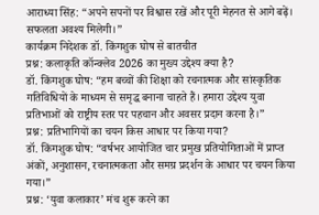आराध्या सिंह: “अपने सपनों पर विश्वास रखें और पूरी मेहनत से आगे बढ़ें। सफलता अवश्य मिलेगी।”
कार्यक्रम निदेशक डॉ. किंगशुक घोष से बातचीत
प्रश्न: कलाकृति कॉन्क्लेव 2026 का मुख्य उद्देश्य क्या है?
डॉ. किंगशुक घोष: “हम बच्चों की शिक्षा को रचनात्मक और सांस्कृतिक गतिविधियों के माध्यम से समृद्ध बनाना चाहते हैं। हमारा उद्देश्य युवा प्रतिभाओं को राष्ट्रीय स्तर पर पहचान और अवसर प्रदान करना है।”
प्रश्न: प्रतिभागियों का चयन किस आधार पर किया गया?
डॉ. किंगशुक घोष: “वर्षभर आयोजित चार प्रमुख प्रतियोगिताओं में प्राप्त अंकों, अनुशासन, रचनात्मकता और समग्र प्रदर्शन के आधार पर चयन किया गया।”
प्रश्न: ‘युवा कलाकार’ मंच शुरू करने का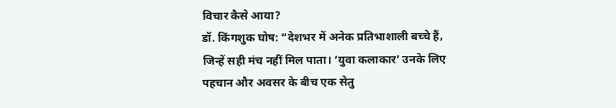विचार कैसे आया?
डॉ. किंगशुक घोष: “देशभर में अनेक प्रतिभाशाली बच्चे हैं, जिन्हें सही मंच नहीं मिल पाता। ‘युवा कलाकार’ उनके लिए पहचान और अवसर के बीच एक सेतु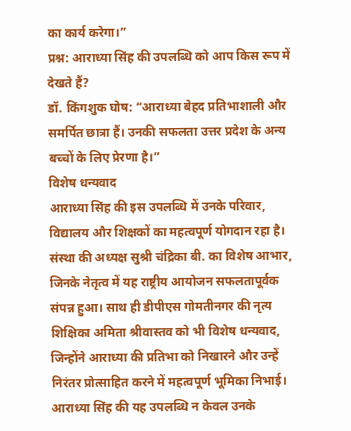का कार्य करेगा।”
प्रश्न: आराध्या सिंह की उपलब्धि को आप किस रूप में देखते हैं?
डॉ. किंगशुक घोष: “आराध्या बेहद प्रतिभाशाली और समर्पित छात्रा हैं। उनकी सफलता उत्तर प्रदेश के अन्य बच्चों के लिए प्रेरणा है।”
विशेष धन्यवाद
आराध्या सिंह की इस उपलब्धि में उनके परिवार, विद्यालय और शिक्षकों का महत्वपूर्ण योगदान रहा है। संस्था की अध्यक्ष सुश्री चंद्रिका बी. का विशेष आभार, जिनके नेतृत्व में यह राष्ट्रीय आयोजन सफलतापूर्वक संपन्न हुआ। साथ ही डीपीएस गोमतीनगर की नृत्य शिक्षिका अमिता श्रीवास्तव को भी विशेष धन्यवाद, जिन्होंने आराध्या की प्रतिभा को निखारने और उन्हें निरंतर प्रोत्साहित करने में महत्वपूर्ण भूमिका निभाई।
आराध्या सिंह की यह उपलब्धि न केवल उनके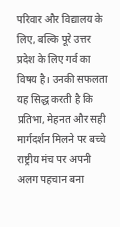परिवार और विद्यालय के लिए, बल्कि पूरे उत्तर प्रदेश के लिए गर्व का विषय है। उनकी सफलता यह सिद्ध करती है कि प्रतिभा, मेहनत और सही मार्गदर्शन मिलने पर बच्चे राष्ट्रीय मंच पर अपनी अलग पहचान बना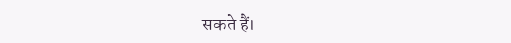सकते हैं।